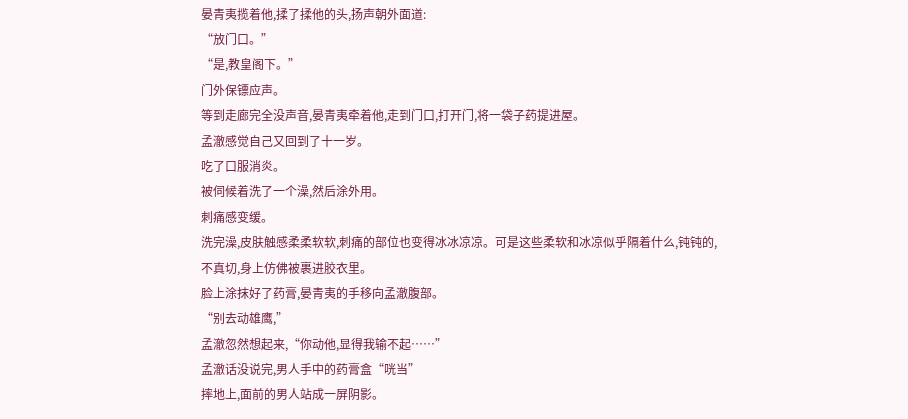晏青夷揽着他,揉了揉他的头,扬声朝外面道:
“放门口。”
“是,教皇阁下。”
门外保镖应声。
等到走廊完全没声音,晏青夷牵着他,走到门口,打开门,将一袋子药提进屋。
孟澈感觉自己又回到了十一岁。
吃了口服消炎。
被伺候着洗了一个澡,然后涂外用。
刺痛感变缓。
洗完澡,皮肤触感柔柔软软,刺痛的部位也变得冰冰凉凉。可是这些柔软和冰凉似乎隔着什么,钝钝的,不真切,身上仿佛被裹进胶衣里。
脸上涂抹好了药膏,晏青夷的手移向孟澈腹部。
“别去动雄鹰,”
孟澈忽然想起来,“你动他,显得我输不起……”
孟澈话没说完,男人手中的药膏盒“咣当”
摔地上,面前的男人站成一屏阴影。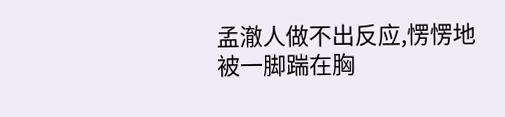孟澈人做不出反应,愣愣地被一脚踹在胸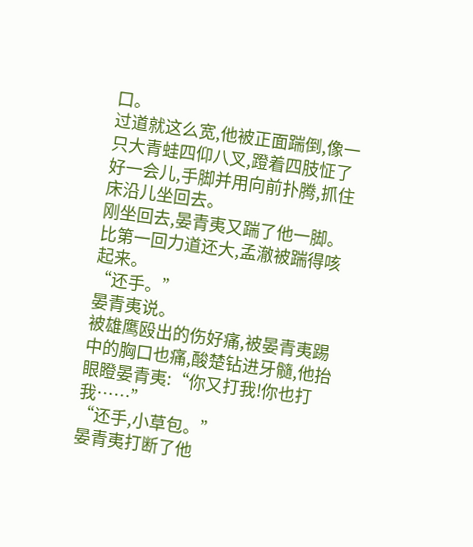口。
过道就这么宽,他被正面踹倒,像一只大青蛙四仰八叉,蹬着四肢怔了好一会儿,手脚并用向前扑腾,抓住床沿儿坐回去。
刚坐回去,晏青夷又踹了他一脚。
比第一回力道还大,孟澈被踹得咳起来。
“还手。”
晏青夷说。
被雄鹰殴出的伤好痛,被晏青夷踢中的胸口也痛,酸楚钻进牙髓,他抬眼瞪晏青夷:“你又打我!你也打我……”
“还手,小草包。”
晏青夷打断了他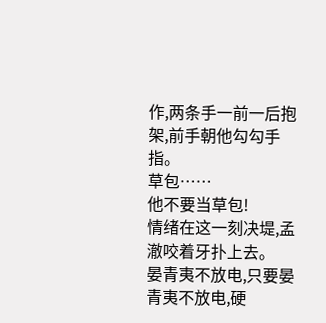作,两条手一前一后抱架,前手朝他勾勾手指。
草包……
他不要当草包!
情绪在这一刻决堤,孟澈咬着牙扑上去。
晏青夷不放电,只要晏青夷不放电,硬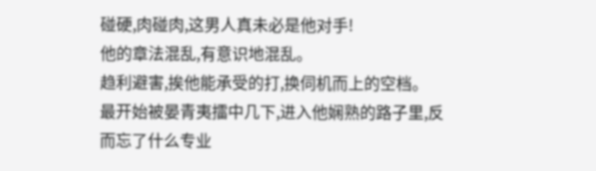碰硬,肉碰肉,这男人真未必是他对手!
他的章法混乱,有意识地混乱。
趋利避害,挨他能承受的打,换伺机而上的空档。
最开始被晏青夷擂中几下,进入他娴熟的路子里,反而忘了什么专业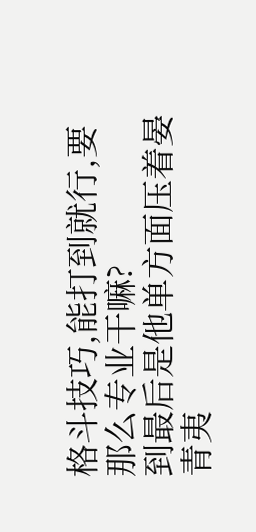格斗技巧,能打到就行,要那么专业干嘛?
到最后是他单方面压着晏青夷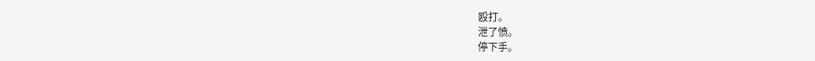殴打。
泄了愤。
停下手。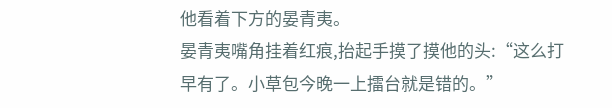他看着下方的晏青夷。
晏青夷嘴角挂着红痕,抬起手摸了摸他的头:“这么打早有了。小草包今晚一上擂台就是错的。”